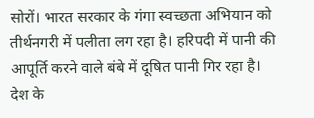सोरों। भारत सरकार के गंगा स्वच्छता अभियान को तीर्थनगरी में पलीता लग रहा है। हरिपदी में पानी की आपूर्ति करने वाले बंबे में दूषित पानी गिर रहा है।
देश के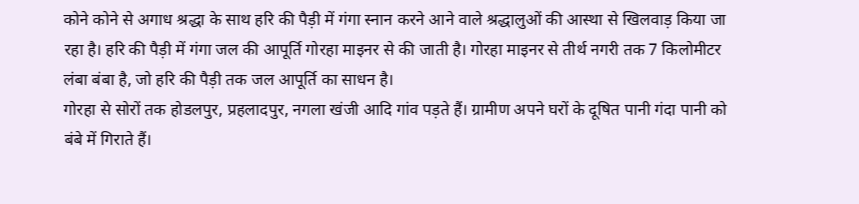कोने कोने से अगाध श्रद्धा के साथ हरि की पैड़ी में गंगा स्नान करने आने वाले श्रद्धालुओं की आस्था से खिलवाड़ किया जा रहा है। हरि की पैड़ी में गंगा जल की आपूर्ति गोरहा माइनर से की जाती है। गोरहा माइनर से तीर्थ नगरी तक 7 किलोमीटर लंबा बंबा है, जो हरि की पैड़ी तक जल आपूर्ति का साधन है।
गोरहा से सोरों तक होडलपुर, प्रहलादपुर, नगला खंजी आदि गांव पड़ते हैं। ग्रामीण अपने घरों के दूषित पानी गंदा पानी को बंबे में गिराते हैं।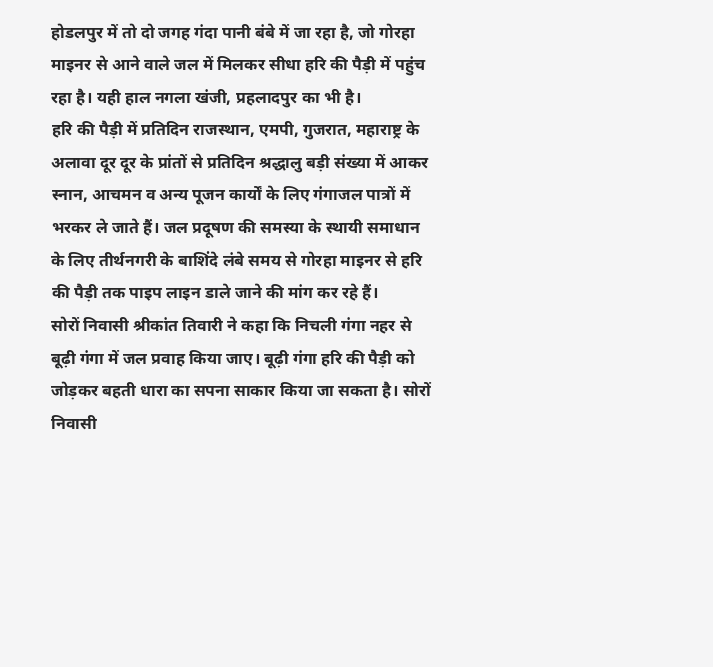होडलपुर में तो दो जगह गंदा पानी बंबे में जा रहा है, जो गोरहा माइनर से आने वाले जल में मिलकर सीधा हरि की पैड़ी में पहुंच रहा है। यही हाल नगला खंजी, प्रहलादपुर का भी है।
हरि की पैड़ी में प्रतिदिन राजस्थान, एमपी, गुजरात, महाराष्ट्र के अलावा दूर दूर के प्रांतों से प्रतिदिन श्रद्धालु बड़ी संख्या में आकर स्नान, आचमन व अन्य पूजन कार्यों के लिए गंगाजल पात्रों में भरकर ले जाते हैं। जल प्रदूषण की समस्या के स्थायी समाधान के लिए तीर्थनगरी के बाशिंदे लंबे समय से गोरहा माइनर से हरि की पैड़ी तक पाइप लाइन डाले जाने की मांग कर रहे हैं।
सोरों निवासी श्रीकांत तिवारी ने कहा कि निचली गंगा नहर से बूढ़ी गंगा में जल प्रवाह किया जाए। बूढ़ी गंगा हरि की पैड़ी को जोड़कर बहती धारा का सपना साकार किया जा सकता है। सोरों निवासी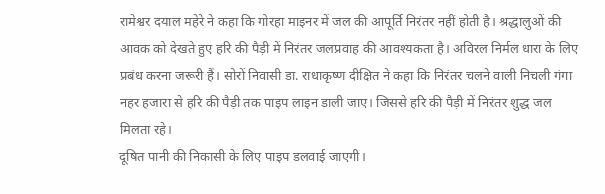रामेश्वर दयाल महेरे ने कहा कि गोरहा माइनर में जल की आपूर्ति निरंतर नहीं होती है। श्रद्धालुओं की आवक को देखते हुए हरि की पैड़ी में निरंतर जलप्रवाह की आवश्यकता है। अविरल निर्मल धारा के लिए प्रबंध करना जरूरी हैं। सोरों निवासी डा. राधाकृष्ण दीक्षित ने कहा कि निरंतर चलने वाली निचली गंगा नहर हजारा से हरि की पैड़ी तक पाइप लाइन डाली जाए। जिससे हरि की पैड़ी में निरंतर शुद्ध जल मिलता रहे।
दूषित पानी की निकासी के लिए पाइप डलवाई जाएगी।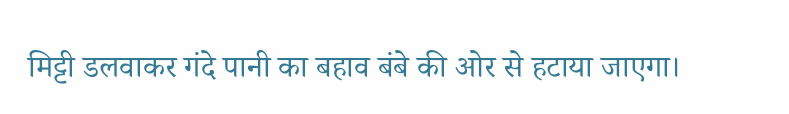मिट्टी डलवाकर गंदे पानी का बहाव बंबे की ओर से हटाया जाएगा।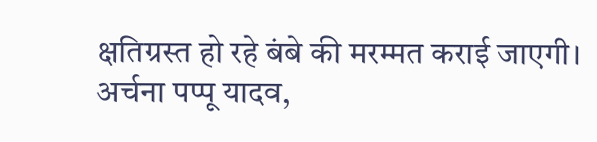क्षतिग्रस्त हो रहे बंबे की मरम्मत कराई जाएगी।
अर्चना पप्पू यादव,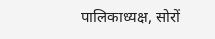पालिकाध्यक्ष, सोरों